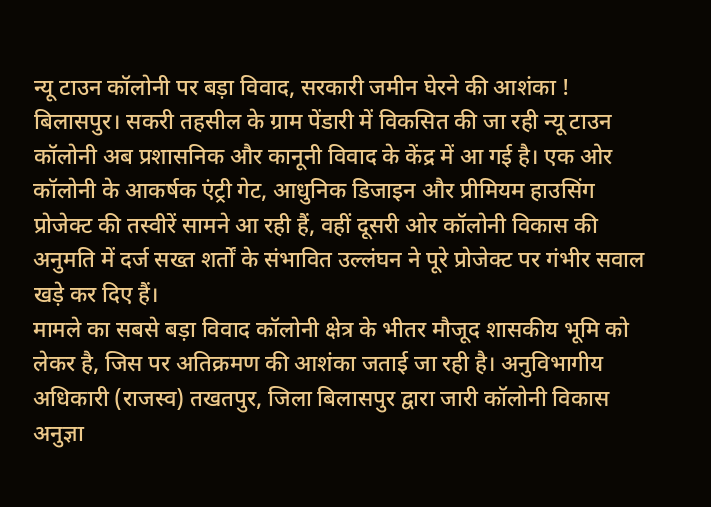न्यू टाउन कॉलोनी पर बड़ा विवाद, सरकारी जमीन घेरने की आशंका !
बिलासपुर। सकरी तहसील के ग्राम पेंडारी में विकसित की जा रही न्यू टाउन कॉलोनी अब प्रशासनिक और कानूनी विवाद के केंद्र में आ गई है। एक ओर कॉलोनी के आकर्षक एंट्री गेट, आधुनिक डिजाइन और प्रीमियम हाउसिंग प्रोजेक्ट की तस्वीरें सामने आ रही हैं, वहीं दूसरी ओर कॉलोनी विकास की अनुमति में दर्ज सख्त शर्तों के संभावित उल्लंघन ने पूरे प्रोजेक्ट पर गंभीर सवाल खड़े कर दिए हैं।
मामले का सबसे बड़ा विवाद कॉलोनी क्षेत्र के भीतर मौजूद शासकीय भूमि को लेकर है, जिस पर अतिक्रमण की आशंका जताई जा रही है। अनुविभागीय अधिकारी (राजस्व) तखतपुर, जिला बिलासपुर द्वारा जारी कॉलोनी विकास अनुज्ञा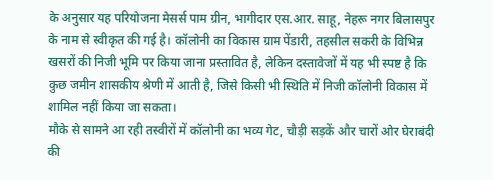के अनुसार यह परियोजना मेसर्स पाम ग्रीन, भागीदार एस.आर. साहू, नेहरू नगर बिलासपुर के नाम से स्वीकृत की गई है। कॉलोनी का विकास ग्राम पेंडारी, तहसील सकरी के विभिन्न खसरों की निजी भूमि पर किया जाना प्रस्तावित है, लेकिन दस्तावेजों में यह भी स्पष्ट है कि कुछ जमीन शासकीय श्रेणी में आती है, जिसे किसी भी स्थिति में निजी कॉलोनी विकास में शामिल नहीं किया जा सकता।
मौके से सामने आ रही तस्वीरों में कॉलोनी का भव्य गेट, चौड़ी सड़कें और चारों ओर घेराबंदी की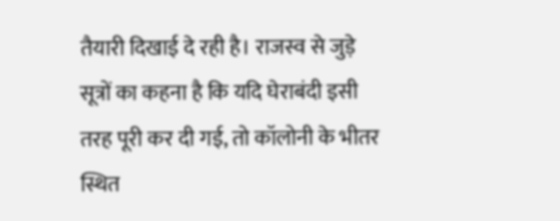तैयारी दिखाई दे रही है। राजस्व से जुड़े सूत्रों का कहना है कि यदि घेराबंदी इसी तरह पूरी कर दी गई, तो कॉलोनी के भीतर स्थित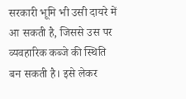सरकारी भूमि भी उसी दायरे में आ सकती है, जिससे उस पर व्यवहारिक कब्जे की स्थिति बन सकती है। इसे लेकर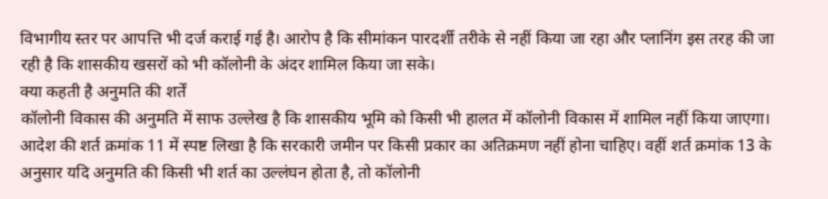विभागीय स्तर पर आपत्ति भी दर्ज कराई गई है। आरोप है कि सीमांकन पारदर्शी तरीके से नहीं किया जा रहा और प्लानिंग इस तरह की जा रही है कि शासकीय खसरों को भी कॉलोनी के अंदर शामिल किया जा सके।
क्या कहती है अनुमति की शर्तें
कॉलोनी विकास की अनुमति में साफ उल्लेख है कि शासकीय भूमि को किसी भी हालत में कॉलोनी विकास में शामिल नहीं किया जाएगा। आदेश की शर्त क्रमांक 11 में स्पष्ट लिखा है कि सरकारी जमीन पर किसी प्रकार का अतिक्रमण नहीं होना चाहिए। वहीं शर्त क्रमांक 13 के अनुसार यदि अनुमति की किसी भी शर्त का उल्लंघन होता है, तो कॉलोनी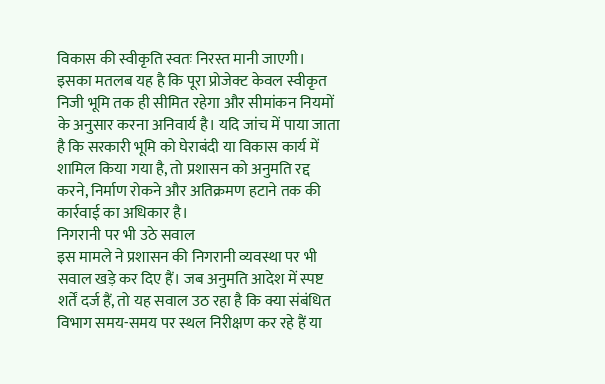विकास की स्वीकृति स्वतः निरस्त मानी जाएगी।
इसका मतलब यह है कि पूरा प्रोजेक्ट केवल स्वीकृत निजी भूमि तक ही सीमित रहेगा और सीमांकन नियमों के अनुसार करना अनिवार्य है। यदि जांच में पाया जाता है कि सरकारी भूमि को घेराबंदी या विकास कार्य में शामिल किया गया है, तो प्रशासन को अनुमति रद्द करने, निर्माण रोकने और अतिक्रमण हटाने तक की कार्रवाई का अधिकार है।
निगरानी पर भी उठे सवाल
इस मामले ने प्रशासन की निगरानी व्यवस्था पर भी सवाल खड़े कर दिए हैं। जब अनुमति आदेश में स्पष्ट शर्तें दर्ज हैं, तो यह सवाल उठ रहा है कि क्या संबंधित विभाग समय-समय पर स्थल निरीक्षण कर रहे हैं या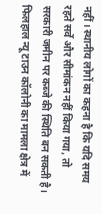नहीं। स्थानीय लोगों का कहना है कि यदि समय रहते सर्वे और सीमांकन नहीं किया गया, तो सरकारी जमीन पर कब्जे की स्थिति बन सकती है।
फिलहाल न्यू टाउन कॉलोनी का मामला क्षेत्र में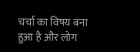चर्चा का विषय बना हुआ है और लोग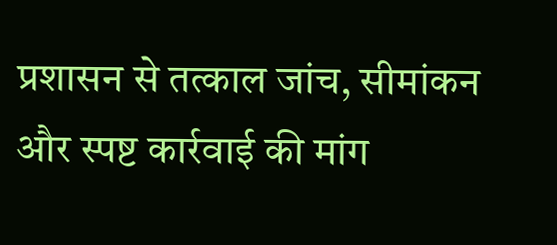प्रशासन से तत्काल जांच, सीमांकन और स्पष्ट कार्रवाई की मांग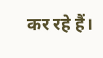कर रहे हैं।